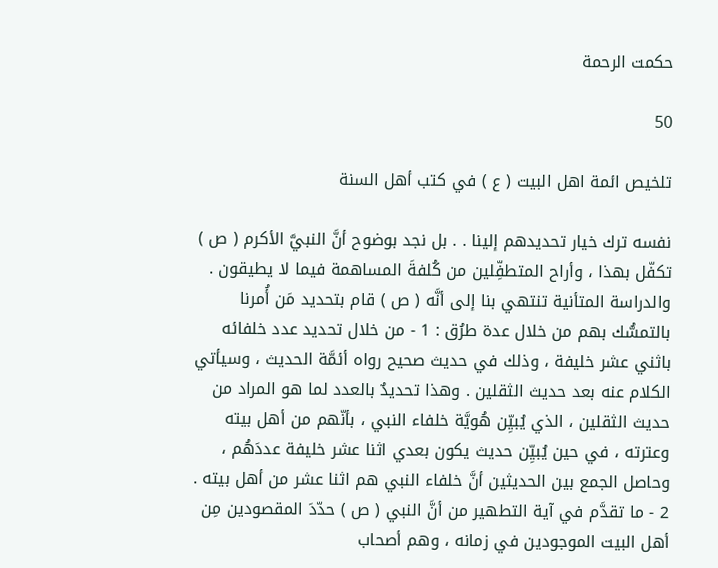حكمت الرحمة

50

تلخيص ائمة اهل البيت ( ع ) في كتب أهل السنة

نفسه ترك خيار تحديدهم إلينا . . بل نجد بوضوح أنَّ النبيَّ الأكرم ( ص ) تكفّل بهذا ، وأراح المتطفِّلين من كُلفةَ المساهمة فيما لا يطيقون . والدراسة المتأنية تنتهي بنا إلى أنَّه ( ص ) قام بتحديد مَن أُمرنا بالتمسُّك بهم من خلال عدة طرُق : 1 - من خلال تحديد عدد خلفائه باثني عشر خليفة ، وذلك في حديث صحيح رواه أئمَّة الحديث ، وسيأتي الكلام عنه بعد حديث الثقلين . وهذا تحديدٌ بالعدد لما هو المراد من حديث الثقلين ، الذي يُبيِّن هُويَّة خلفاء النبي ، بأنّهم من أهل بيته وعترته ، في حين يُبيِّن حديث يكون بعدي اثنا عشر خليفة عددَهُم ، وحاصل الجمع بين الحديثين أنَّ خلفاء النبي هم اثنا عشر من أهل بيته . 2 - ما تقدَّم في آية التطهير من أنَّ النبي ( ص ) حدّدَ المقصودين مِن أهل البيت الموجودين في زمانه ، وهم أصحاب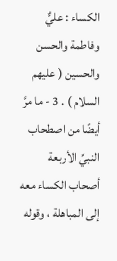الكساء : عليٌّ وفاطمة والحسن والحسين ( عليهم السلام ) . 3 - ما مرَّ أيضًا من اصطحاب النبيِّ الأربعة أصحاب الكساء معه إلى المباهلة ، وقوله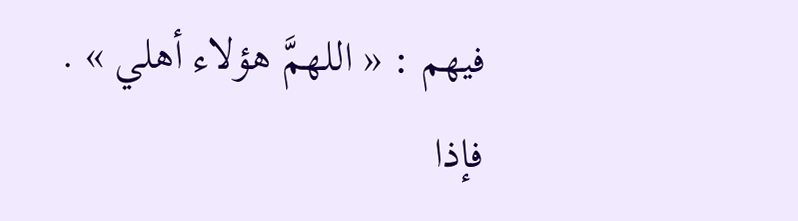فيهم : « اللهمَّ هؤلاء أهلي » . فإذا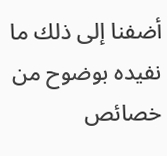أضفنا إلى ذلك ما نفيده بوضوح من خصائص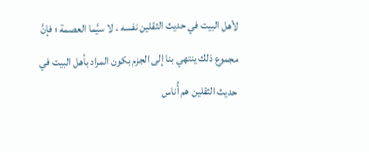لأهل البيت في حديث الثقلين نفسه ، لا سيَّما العصمة ؛ فإنَّ مجموع ذلك ينتهي بنا إلى الجزم بكون المراد بأهل البيت في حديث الثقلين هم أُناس